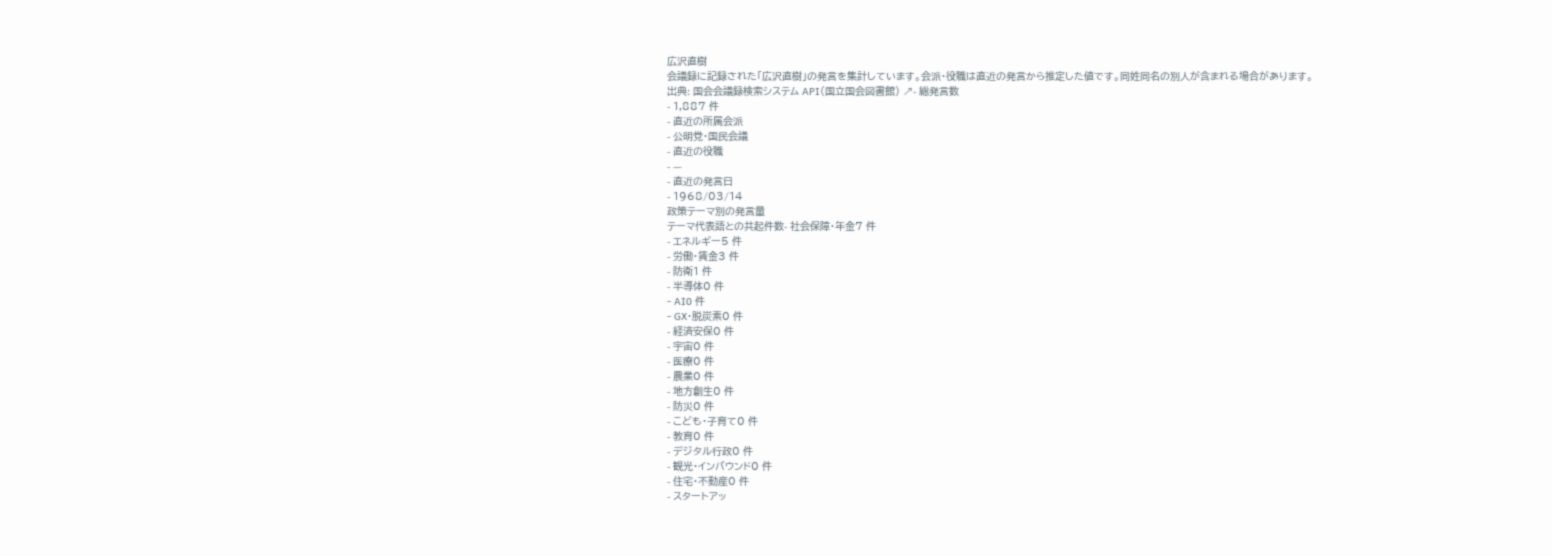広沢直樹
会議録に記録された「広沢直樹」の発言を集計しています。会派・役職は直近の発言から推定した値です。同姓同名の別人が含まれる場合があります。
出典: 国会会議録検索システム API(国立国会図書館) ↗- 総発言数
- 1,887 件
- 直近の所属会派
- 公明党・国民会議
- 直近の役職
- —
- 直近の発言日
- 1968/03/14
政策テーマ別の発言量
テーマ代表語との共起件数- 社会保障・年金7 件
- エネルギー5 件
- 労働・賃金3 件
- 防衛1 件
- 半導体0 件
- AI0 件
- GX・脱炭素0 件
- 経済安保0 件
- 宇宙0 件
- 医療0 件
- 農業0 件
- 地方創生0 件
- 防災0 件
- こども・子育て0 件
- 教育0 件
- デジタル行政0 件
- 観光・インバウンド0 件
- 住宅・不動産0 件
- スタートアッ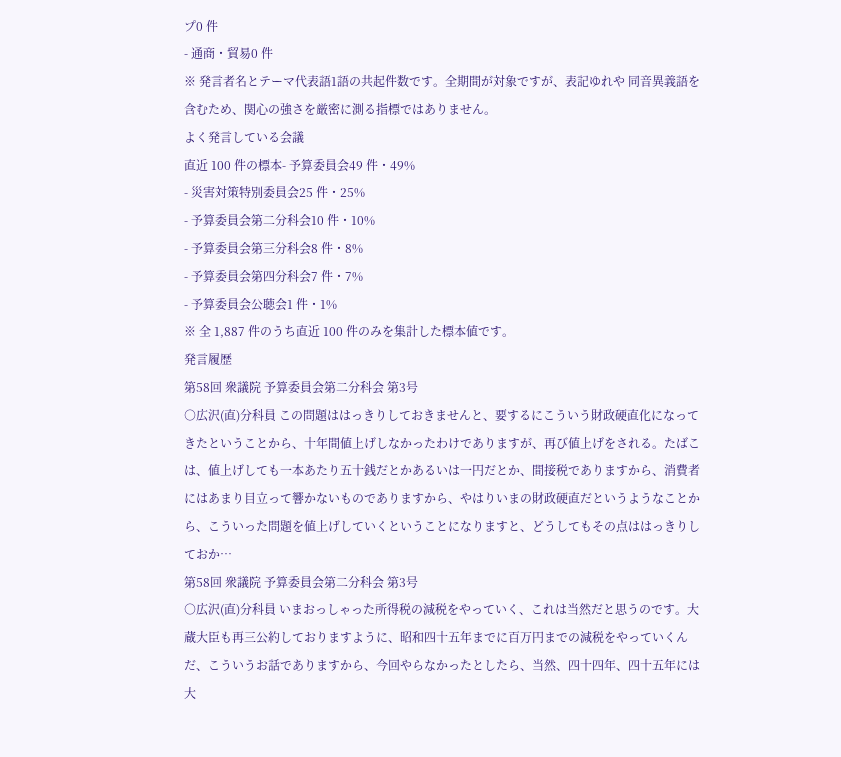プ0 件
- 通商・貿易0 件
※ 発言者名とテーマ代表語1語の共起件数です。全期間が対象ですが、表記ゆれや 同音異義語を含むため、関心の強さを厳密に測る指標ではありません。
よく発言している会議
直近 100 件の標本- 予算委員会49 件・49%
- 災害対策特別委員会25 件・25%
- 予算委員会第二分科会10 件・10%
- 予算委員会第三分科会8 件・8%
- 予算委員会第四分科会7 件・7%
- 予算委員会公聴会1 件・1%
※ 全 1,887 件のうち直近 100 件のみを集計した標本値です。
発言履歴
第58回 衆議院 予算委員会第二分科会 第3号
○広沢(直)分科員 この問題ははっきりしておきませんと、要するにこういう財政硬直化になってきたということから、十年間値上げしなかったわけでありますが、再び値上げをされる。たばこは、値上げしても一本あたり五十銭だとかあるいは一円だとか、間接税でありますから、消費者にはあまり目立って響かないものでありますから、やはりいまの財政硬直だというようなことから、こういった問題を値上げしていくということになりますと、どうしてもその点ははっきりしておか…
第58回 衆議院 予算委員会第二分科会 第3号
○広沢(直)分科員 いまおっしゃった所得税の減税をやっていく、これは当然だと思うのです。大蔵大臣も再三公約しておりますように、昭和四十五年までに百万円までの減税をやっていくんだ、こういうお話でありますから、今回やらなかったとしたら、当然、四十四年、四十五年には大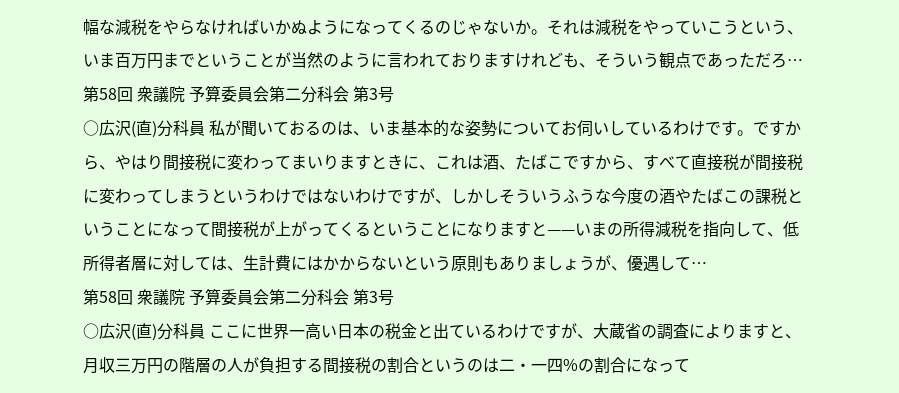幅な減税をやらなければいかぬようになってくるのじゃないか。それは減税をやっていこうという、いま百万円までということが当然のように言われておりますけれども、そういう観点であっただろ…
第58回 衆議院 予算委員会第二分科会 第3号
○広沢(直)分科員 私が聞いておるのは、いま基本的な姿勢についてお伺いしているわけです。ですから、やはり間接税に変わってまいりますときに、これは酒、たばこですから、すべて直接税が間接税に変わってしまうというわけではないわけですが、しかしそういうふうな今度の酒やたばこの課税ということになって間接税が上がってくるということになりますと——いまの所得減税を指向して、低所得者層に対しては、生計費にはかからないという原則もありましょうが、優遇して…
第58回 衆議院 予算委員会第二分科会 第3号
○広沢(直)分科員 ここに世界一高い日本の税金と出ているわけですが、大蔵省の調査によりますと、月収三万円の階層の人が負担する間接税の割合というのは二・一四%の割合になって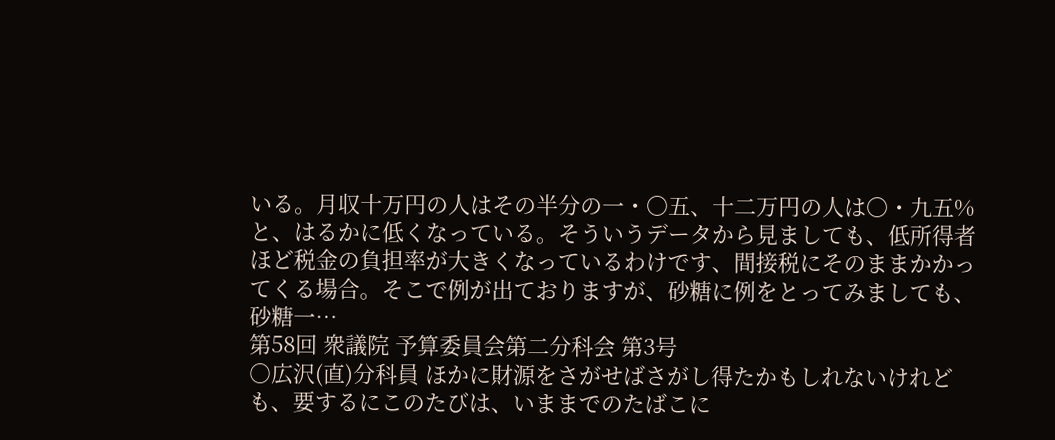いる。月収十万円の人はその半分の一・〇五、十二万円の人は〇・九五%と、はるかに低くなっている。そういうデータから見ましても、低所得者ほど税金の負担率が大きくなっているわけです、間接税にそのままかかってくる場合。そこで例が出ておりますが、砂糖に例をとってみましても、砂糖一…
第58回 衆議院 予算委員会第二分科会 第3号
○広沢(直)分科員 ほかに財源をさがせばさがし得たかもしれないけれども、要するにこのたびは、いままでのたばこに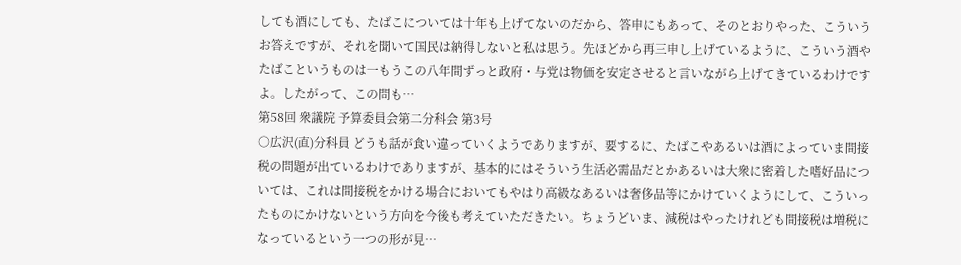しても酒にしても、たばこについては十年も上げてないのだから、答申にもあって、そのとおりやった、こういうお答えですが、それを聞いて国民は納得しないと私は思う。先ほどから再三申し上げているように、こういう酒やたばこというものは一もうこの八年間ずっと政府・与党は物価を安定させると言いながら上げてきているわけですよ。したがって、この問も…
第58回 衆議院 予算委員会第二分科会 第3号
○広沢(直)分科員 どうも話が食い違っていくようでありますが、要するに、たばこやあるいは酒によっていま間接税の問題が出ているわけでありますが、基本的にはそういう生活必需品だとかあるいは大衆に密着した嗜好品については、これは間接税をかける場合においてもやはり高級なあるいは奢侈品等にかけていくようにして、こういったものにかけないという方向を今後も考えていただきたい。ちょうどいま、減税はやったけれども間接税は増税になっているという一つの形が見…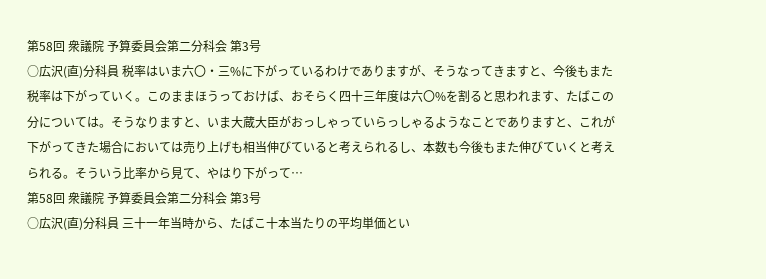第58回 衆議院 予算委員会第二分科会 第3号
○広沢(直)分科員 税率はいま六〇・三%に下がっているわけでありますが、そうなってきますと、今後もまた税率は下がっていく。このままほうっておけば、おそらく四十三年度は六〇%を割ると思われます、たばこの分については。そうなりますと、いま大蔵大臣がおっしゃっていらっしゃるようなことでありますと、これが下がってきた場合においては売り上げも相当伸びていると考えられるし、本数も今後もまた伸びていくと考えられる。そういう比率から見て、やはり下がって…
第58回 衆議院 予算委員会第二分科会 第3号
○広沢(直)分科員 三十一年当時から、たばこ十本当たりの平均単価とい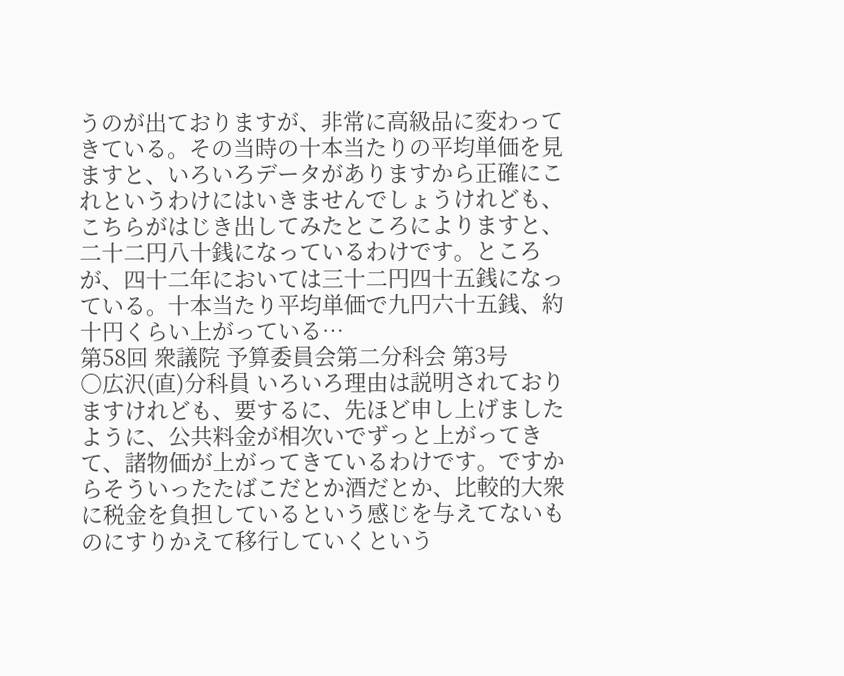うのが出ておりますが、非常に高級品に変わってきている。その当時の十本当たりの平均単価を見ますと、いろいろデータがありますから正確にこれというわけにはいきませんでしょうけれども、こちらがはじき出してみたところによりますと、二十二円八十銭になっているわけです。ところが、四十二年においては三十二円四十五銭になっている。十本当たり平均単価で九円六十五銭、約十円くらい上がっている…
第58回 衆議院 予算委員会第二分科会 第3号
○広沢(直)分科員 いろいろ理由は説明されておりますけれども、要するに、先ほど申し上げましたように、公共料金が相次いでずっと上がってきて、諸物価が上がってきているわけです。ですからそういったたばこだとか酒だとか、比較的大衆に税金を負担しているという感じを与えてないものにすりかえて移行していくという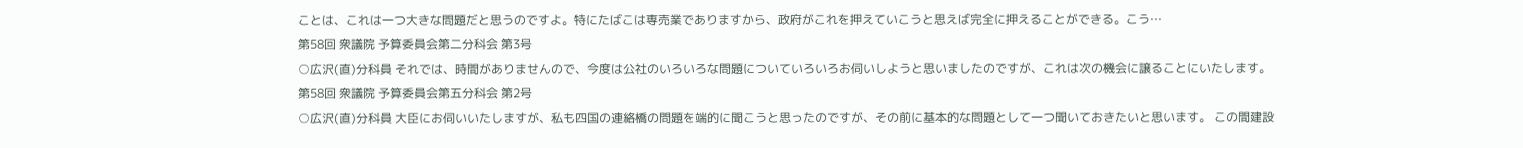ことは、これは一つ大きな問題だと思うのですよ。特にたばこは専売業でありますから、政府がこれを押えていこうと思えば完全に押えることができる。こう…
第58回 衆議院 予算委員会第二分科会 第3号
○広沢(直)分科員 それでは、時間がありませんので、今度は公社のいろいろな問題についていろいろお伺いしようと思いましたのですが、これは次の機会に譲ることにいたします。
第58回 衆議院 予算委員会第五分科会 第2号
○広沢(直)分科員 大臣にお伺いいたしますが、私も四国の連絡橋の問題を端的に聞こうと思ったのですが、その前に基本的な問題として一つ聞いておきたいと思います。 この間建設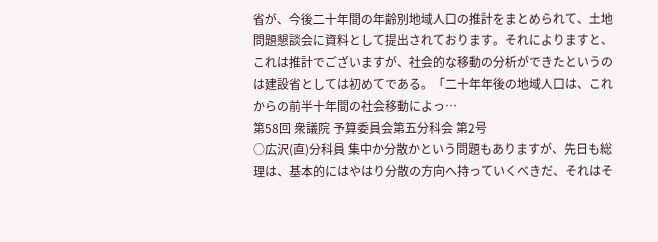省が、今後二十年間の年齢別地域人口の推計をまとめられて、土地問題懇談会に資料として提出されております。それによりますと、これは推計でございますが、社会的な移動の分析ができたというのは建設省としては初めてである。「二十年年後の地域人口は、これからの前半十年間の社会移動によっ…
第58回 衆議院 予算委員会第五分科会 第2号
○広沢(直)分科員 集中か分散かという問題もありますが、先日も総理は、基本的にはやはり分散の方向へ持っていくべきだ、それはそ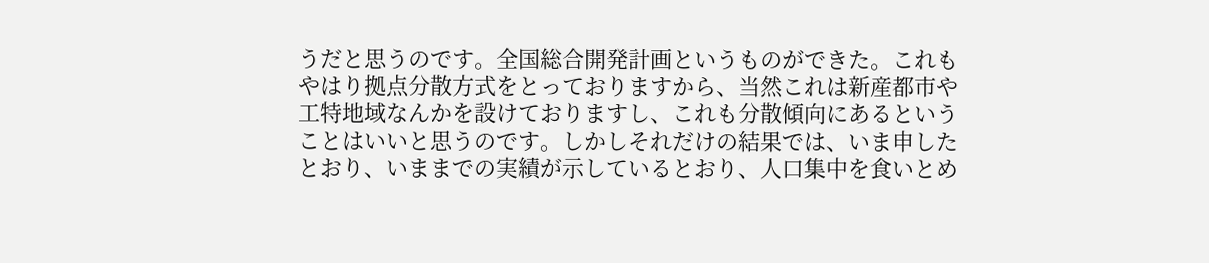うだと思うのです。全国総合開発計画というものができた。これもやはり拠点分散方式をとっておりますから、当然これは新産都市や工特地域なんかを設けておりますし、これも分散傾向にあるということはいいと思うのです。しかしそれだけの結果では、いま申したとおり、いままでの実績が示しているとおり、人口集中を食いとめ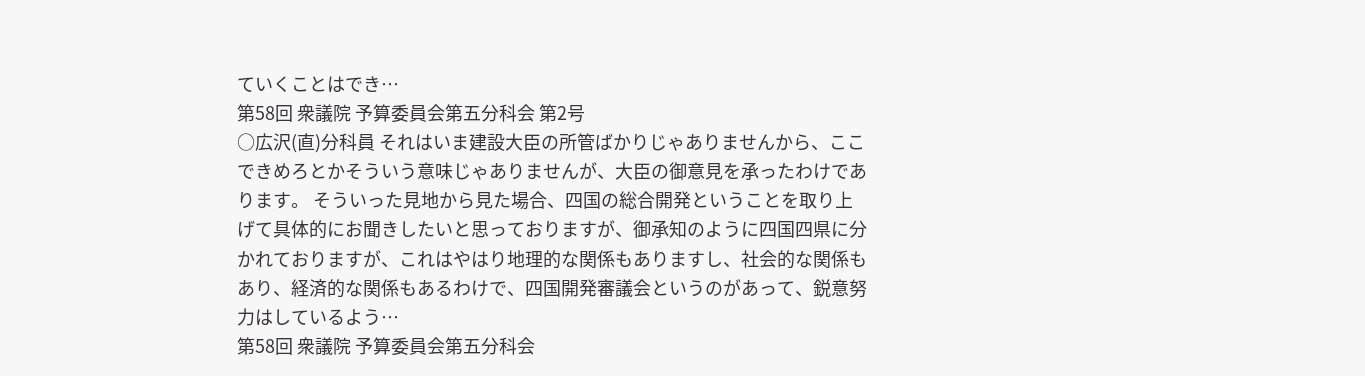ていくことはでき…
第58回 衆議院 予算委員会第五分科会 第2号
○広沢(直)分科員 それはいま建設大臣の所管ばかりじゃありませんから、ここできめろとかそういう意味じゃありませんが、大臣の御意見を承ったわけであります。 そういった見地から見た場合、四国の総合開発ということを取り上げて具体的にお聞きしたいと思っておりますが、御承知のように四国四県に分かれておりますが、これはやはり地理的な関係もありますし、社会的な関係もあり、経済的な関係もあるわけで、四国開発審議会というのがあって、鋭意努力はしているよう…
第58回 衆議院 予算委員会第五分科会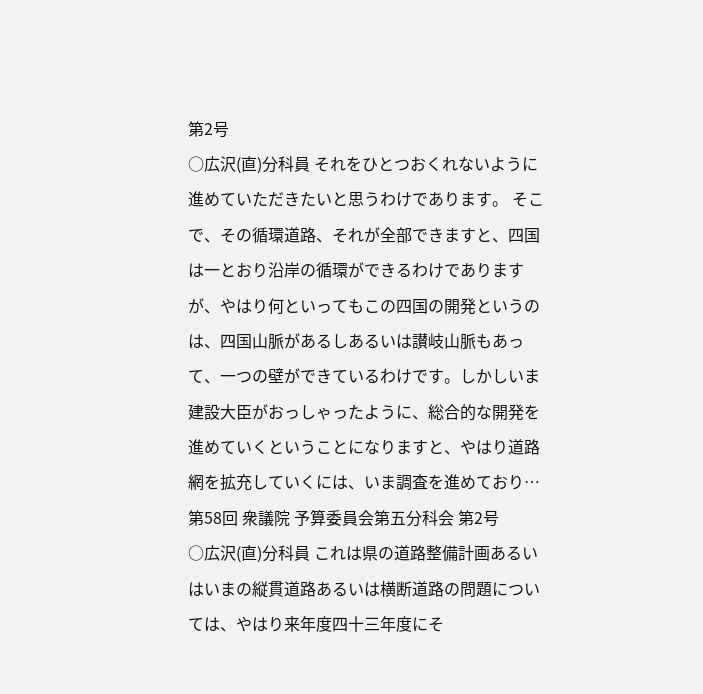第2号
○広沢(直)分科員 それをひとつおくれないように進めていただきたいと思うわけであります。 そこで、その循環道路、それが全部できますと、四国は一とおり沿岸の循環ができるわけでありますが、やはり何といってもこの四国の開発というのは、四国山脈があるしあるいは讃岐山脈もあって、一つの壁ができているわけです。しかしいま建設大臣がおっしゃったように、総合的な開発を進めていくということになりますと、やはり道路網を拡充していくには、いま調査を進めており…
第58回 衆議院 予算委員会第五分科会 第2号
○広沢(直)分科員 これは県の道路整備計画あるいはいまの縦貫道路あるいは横断道路の問題については、やはり来年度四十三年度にそ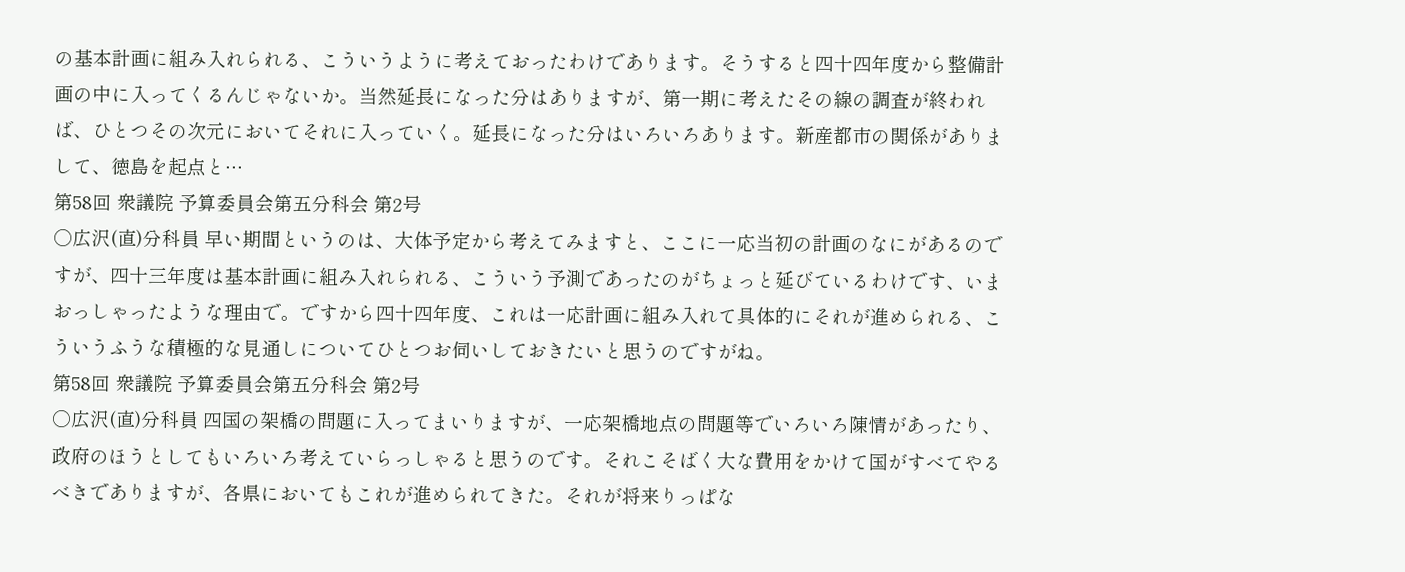の基本計画に組み入れられる、こういうように考えておったわけであります。そうすると四十四年度から整備計画の中に入ってくるんじゃないか。当然延長になった分はありますが、第一期に考えたその線の調査が終われば、ひとつその次元においてそれに入っていく。延長になった分はいろいろあります。新産都市の関係がありまして、徳島を起点と…
第58回 衆議院 予算委員会第五分科会 第2号
○広沢(直)分科員 早い期間というのは、大体予定から考えてみますと、ここに一応当初の計画のなにがあるのですが、四十三年度は基本計画に組み入れられる、こういう予測であったのがちょっと延びているわけです、いまおっしゃったような理由で。ですから四十四年度、これは一応計画に組み入れて具体的にそれが進められる、こういうふうな積極的な見通しについてひとつお伺いしておきたいと思うのですがね。
第58回 衆議院 予算委員会第五分科会 第2号
○広沢(直)分科員 四国の架橋の問題に入ってまいりますが、一応架橋地点の問題等でいろいろ陳情があったり、政府のほうとしてもいろいろ考えていらっしゃると思うのです。それこそばく大な費用をかけて国がすべてやるべきでありますが、各県においてもこれが進められてきた。それが将来りっぱな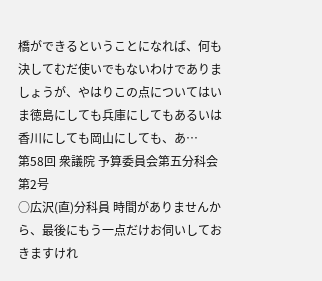橋ができるということになれば、何も決してむだ使いでもないわけでありましょうが、やはりこの点についてはいま徳島にしても兵庫にしてもあるいは香川にしても岡山にしても、あ…
第58回 衆議院 予算委員会第五分科会 第2号
○広沢(直)分科員 時間がありませんから、最後にもう一点だけお伺いしておきますけれ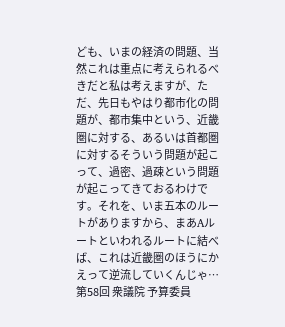ども、いまの経済の問題、当然これは重点に考えられるべきだと私は考えますが、ただ、先日もやはり都市化の問題が、都市集中という、近畿圏に対する、あるいは首都圏に対するそういう問題が起こって、過密、過疎という問題が起こってきておるわけです。それを、いま五本のルートがありますから、まあAルートといわれるルートに結べば、これは近畿圏のほうにかえって逆流していくんじゃ…
第58回 衆議院 予算委員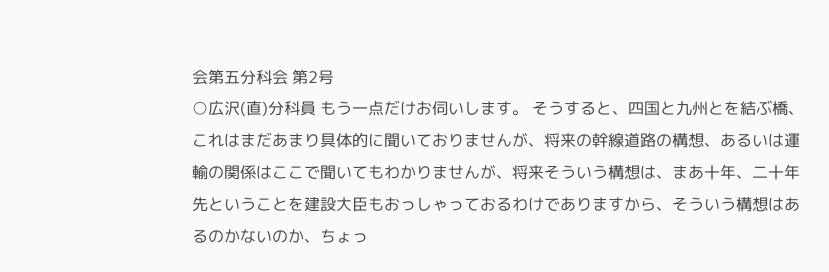会第五分科会 第2号
○広沢(直)分科員 もう一点だけお伺いします。 そうすると、四国と九州とを結ぶ橋、これはまだあまり具体的に聞いておりませんが、将来の幹線道路の構想、あるいは運輸の関係はここで聞いてもわかりませんが、将来そういう構想は、まあ十年、二十年先ということを建設大臣もおっしゃっておるわけでありますから、そういう構想はあるのかないのか、ちょっ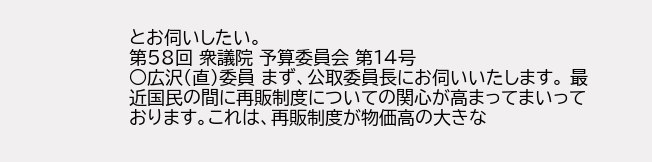とお伺いしたい。
第58回 衆議院 予算委員会 第14号
○広沢(直)委員 まず、公取委員長にお伺いいたします。 最近国民の間に再販制度についての関心が高まってまいっております。これは、再販制度が物価高の大きな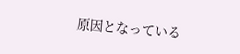原因となっている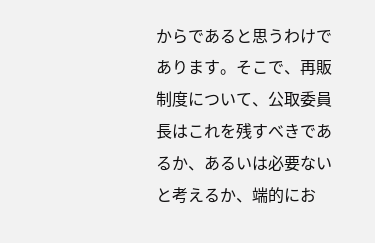からであると思うわけであります。そこで、再販制度について、公取委員長はこれを残すべきであるか、あるいは必要ないと考えるか、端的にお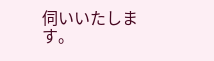伺いいたします。